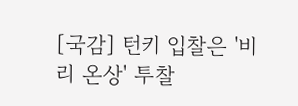[국감] 턴키 입찰은 '비리 온상' 투찰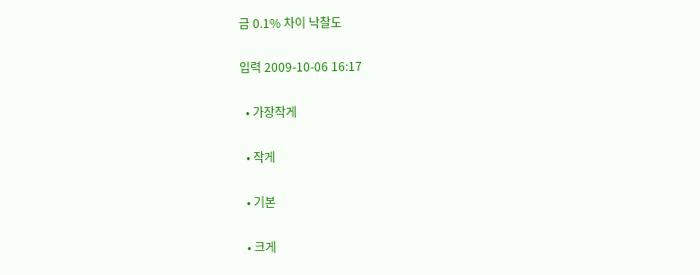금 0.1% 차이 낙찰도

입력 2009-10-06 16:17

  • 가장작게

  • 작게

  • 기본

  • 크게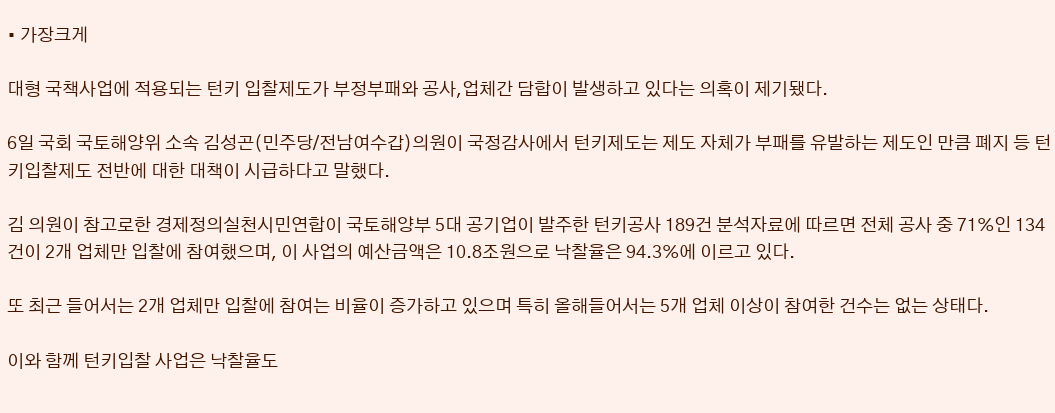• 가장크게

대형 국책사업에 적용되는 턴키 입찰제도가 부정부패와 공사,업체간 담합이 발생하고 있다는 의혹이 제기됐다.

6일 국회 국토해양위 소속 김성곤(민주당/전남여수갑)의원이 국정감사에서 턴키제도는 제도 자체가 부패를 유발하는 제도인 만큼 폐지 등 턴키입찰제도 전반에 대한 대책이 시급하다고 말했다.

김 의원이 참고로한 경제정의실천시민연합이 국토해양부 5대 공기업이 발주한 턴키공사 189건 분석자료에 따르면 전체 공사 중 71%인 134건이 2개 업체만 입찰에 참여했으며, 이 사업의 예산금액은 10.8조원으로 낙찰율은 94.3%에 이르고 있다.

또 최근 들어서는 2개 업체만 입찰에 참여는 비율이 증가하고 있으며 특히 올해들어서는 5개 업체 이상이 참여한 건수는 없는 상태다.

이와 함께 턴키입찰 사업은 낙찰율도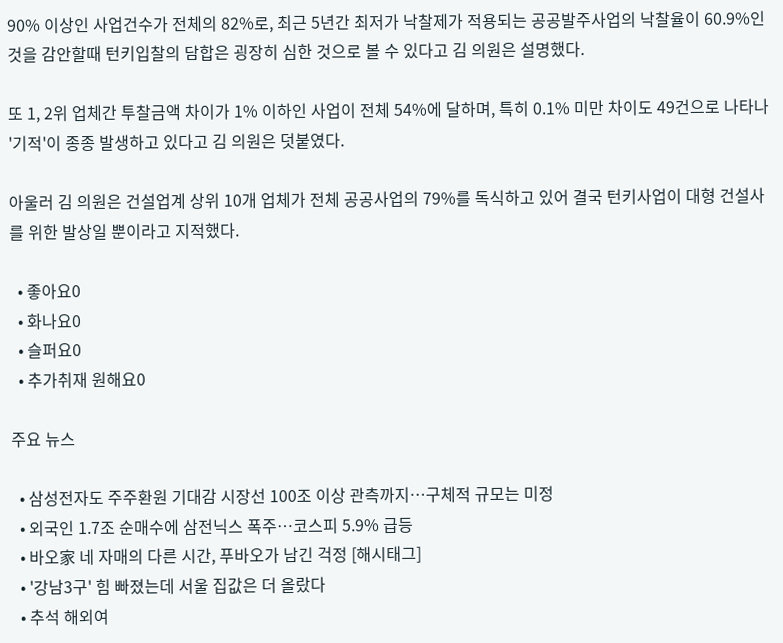90% 이상인 사업건수가 전체의 82%로, 최근 5년간 최저가 낙찰제가 적용되는 공공발주사업의 낙찰율이 60.9%인 것을 감안할때 턴키입찰의 담합은 굉장히 심한 것으로 볼 수 있다고 김 의원은 설명했다.

또 1, 2위 업체간 투찰금액 차이가 1% 이하인 사업이 전체 54%에 달하며, 특히 0.1% 미만 차이도 49건으로 나타나 '기적'이 종종 발생하고 있다고 김 의원은 덧붙였다.

아울러 김 의원은 건설업계 상위 10개 업체가 전체 공공사업의 79%를 독식하고 있어 결국 턴키사업이 대형 건설사를 위한 발상일 뿐이라고 지적했다.

  • 좋아요0
  • 화나요0
  • 슬퍼요0
  • 추가취재 원해요0

주요 뉴스

  • 삼성전자도 주주환원 기대감 시장선 100조 이상 관측까지…구체적 규모는 미정
  • 외국인 1.7조 순매수에 삼전닉스 폭주…코스피 5.9% 급등
  • 바오家 네 자매의 다른 시간, 푸바오가 남긴 걱정 [해시태그]
  • '강남3구' 힘 빠졌는데 서울 집값은 더 올랐다
  • 추석 해외여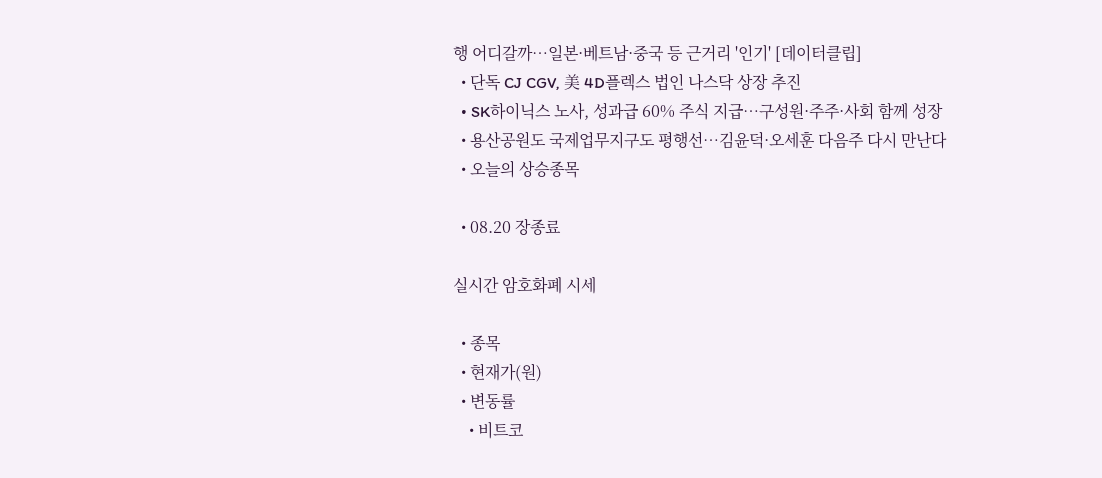행 어디갈까…일본·베트남·중국 등 근거리 '인기' [데이터클립]
  • 단독 CJ CGV, 美 4D플렉스 법인 나스닥 상장 추진
  • SK하이닉스 노사, 성과급 60% 주식 지급…구성원·주주·사회 함께 성장
  • 용산공원도 국제업무지구도 평행선…김윤덕·오세훈 다음주 다시 만난다
  • 오늘의 상승종목

  • 08.20 장종료

실시간 암호화폐 시세

  • 종목
  • 현재가(원)
  • 변동률
    • 비트코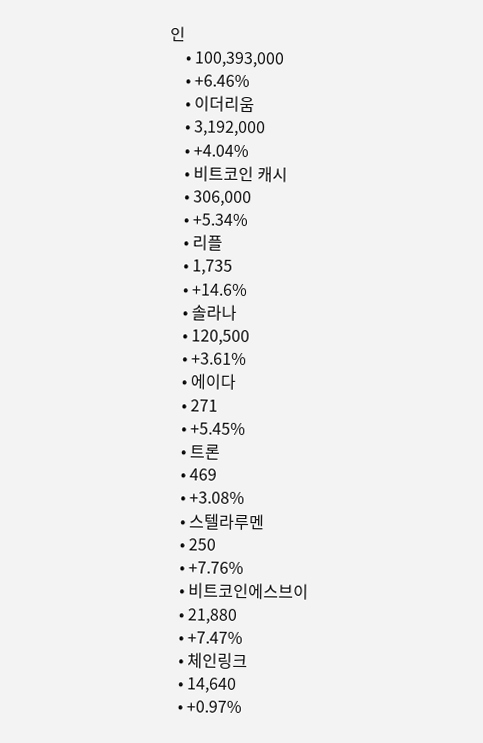인
    • 100,393,000
    • +6.46%
    • 이더리움
    • 3,192,000
    • +4.04%
    • 비트코인 캐시
    • 306,000
    • +5.34%
    • 리플
    • 1,735
    • +14.6%
    • 솔라나
    • 120,500
    • +3.61%
    • 에이다
    • 271
    • +5.45%
    • 트론
    • 469
    • +3.08%
    • 스텔라루멘
    • 250
    • +7.76%
    • 비트코인에스브이
    • 21,880
    • +7.47%
    • 체인링크
    • 14,640
    • +0.97%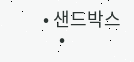• 샌드박스
    •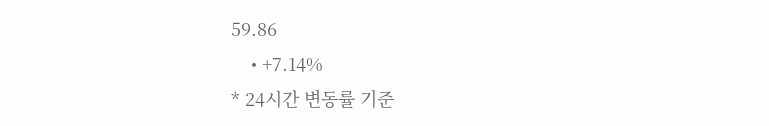59.86
    • +7.14%
* 24시간 변동률 기준